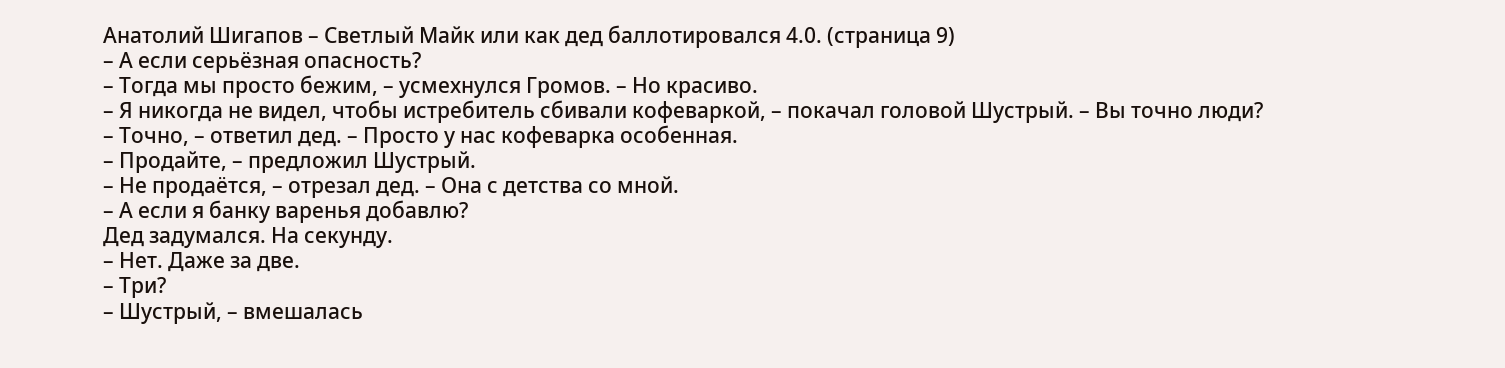Анатолий Шигапов – Светлый Майк или как дед баллотировался 4.0. (страница 9)
– А если серьёзная опасность?
– Тогда мы просто бежим, – усмехнулся Громов. – Но красиво.
– Я никогда не видел, чтобы истребитель сбивали кофеваркой, – покачал головой Шустрый. – Вы точно люди?
– Точно, – ответил дед. – Просто у нас кофеварка особенная.
– Продайте, – предложил Шустрый.
– Не продаётся, – отрезал дед. – Она с детства со мной.
– А если я банку варенья добавлю?
Дед задумался. На секунду.
– Нет. Даже за две.
– Три?
– Шустрый, – вмешалась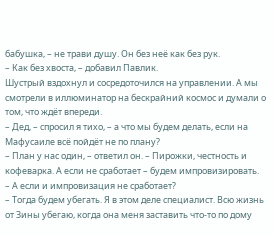бабушка, – не трави душу. Он без неё как без рук.
– Как без хвоста, – добавил Павлик.
Шустрый вздохнул и сосредоточился на управлении. А мы смотрели в иллюминатор на бескрайний космос и думали о том, что ждёт впереди.
– Дед, – спросил я тихо, – а что мы будем делать, если на Мафусаиле всё пойдёт не по плану?
– План у нас один, – ответил он. – Пирожки, честность и кофеварка. А если не сработает – будем импровизировать.
– А если и импровизация не сработает?
– Тогда будем убегать. Я в этом деле специалист. Всю жизнь от Зины убегаю, когда она меня заставить что-то по дому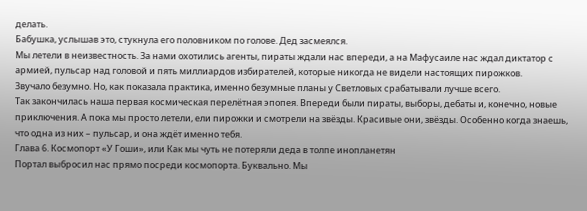делать.
Бабушка, услышав это, стукнула его половником по голове. Дед засмеялся.
Мы летели в неизвестность. За нами охотились агенты, пираты ждали нас впереди, а на Мафусаиле нас ждал диктатор с армией, пульсар над головой и пять миллиардов избирателей, которые никогда не видели настоящих пирожков.
Звучало безумно. Но, как показала практика, именно безумные планы у Светловых срабатывали лучше всего.
Так закончилась наша первая космическая перелётная эпопея. Впереди были пираты, выборы, дебаты и, конечно, новые приключения. А пока мы просто летели, ели пирожки и смотрели на звёзды. Красивые они, звёзды. Особенно когда знаешь, что одна из них – пульсар, и она ждёт именно тебя.
Глава 6. Космопорт «У Гоши», или Как мы чуть не потеряли деда в толпе инопланетян
Портал выбросил нас прямо посреди космопорта. Буквально. Мы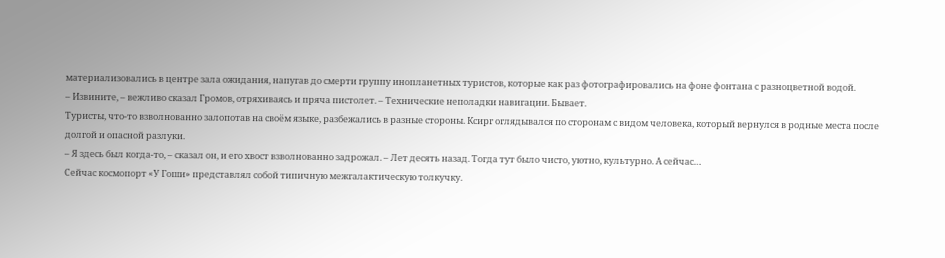материализовались в центре зала ожидания, напугав до смерти группу инопланетных туристов, которые как раз фотографировались на фоне фонтана с разноцветной водой.
– Извините, – вежливо сказал Громов, отряхиваясь и пряча пистолет. – Технические неполадки навигации. Бывает.
Туристы, что-то взволнованно залопотав на своём языке, разбежались в разные стороны. Ксирг оглядывался по сторонам с видом человека, который вернулся в родные места после долгой и опасной разлуки.
– Я здесь был когда-то, – сказал он, и его хвост взволнованно задрожал. – Лет десять назад. Тогда тут было чисто, уютно, культурно. А сейчас…
Сейчас космопорт «У Гоши» представлял собой типичную межгалактическую толкучку.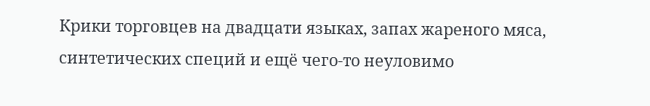Крики торговцев на двадцати языках, запах жареного мяса, синтетических специй и ещё чего-то неуловимо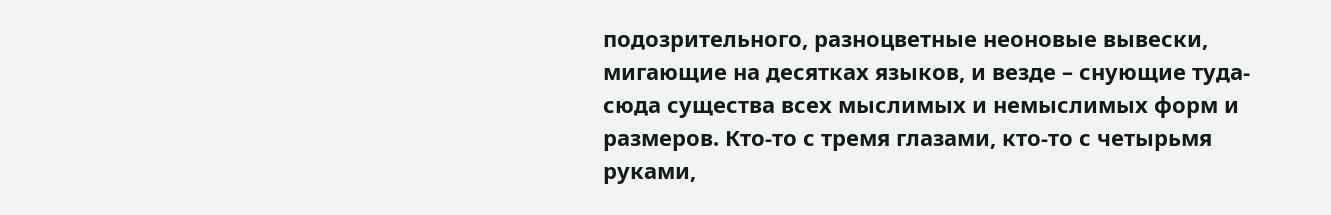подозрительного, разноцветные неоновые вывески, мигающие на десятках языков, и везде – снующие туда-сюда существа всех мыслимых и немыслимых форм и размеров. Кто-то с тремя глазами, кто-то с четырьмя руками,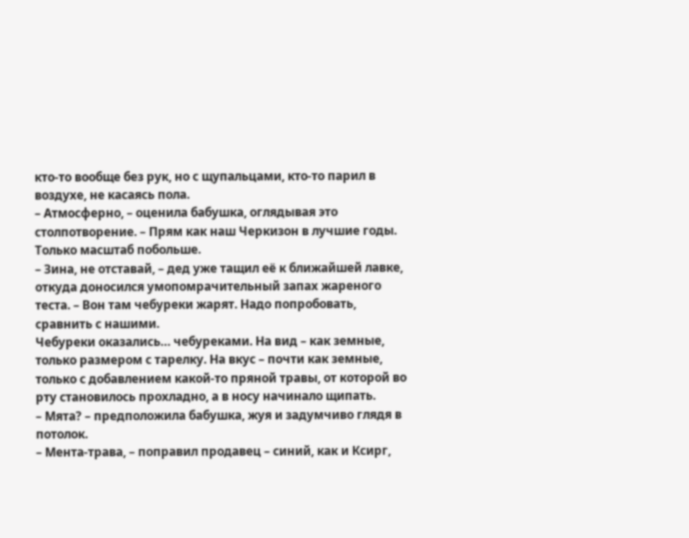кто-то вообще без рук, но с щупальцами, кто-то парил в воздухе, не касаясь пола.
– Атмосферно, – оценила бабушка, оглядывая это столпотворение. – Прям как наш Черкизон в лучшие годы. Только масштаб побольше.
– Зина, не отставай, – дед уже тащил её к ближайшей лавке, откуда доносился умопомрачительный запах жареного теста. – Вон там чебуреки жарят. Надо попробовать, сравнить с нашими.
Чебуреки оказались… чебуреками. На вид – как земные, только размером с тарелку. На вкус – почти как земные, только с добавлением какой-то пряной травы, от которой во рту становилось прохладно, а в носу начинало щипать.
– Мята? – предположила бабушка, жуя и задумчиво глядя в потолок.
– Мента-трава, – поправил продавец – синий, как и Ксирг,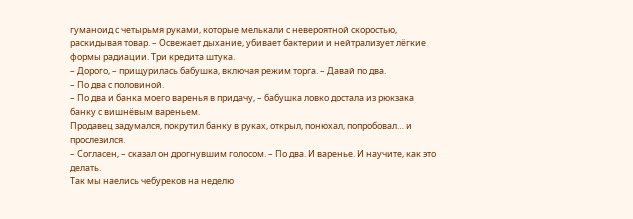гуманоид с четырьмя руками, которые мелькали с невероятной скоростью, раскидывая товар. – Освежает дыхание, убивает бактерии и нейтрализует лёгкие формы радиации. Три кредита штука.
– Дорого, – прищурилась бабушка, включая режим торга. – Давай по два.
– По два с половиной.
– По два и банка моего варенья в придачу, – бабушка ловко достала из рюкзака банку с вишнёвым вареньем.
Продавец задумался, покрутил банку в руках, открыл, понюхал, попробовал… и прослезился.
– Согласен, – сказал он дрогнувшим голосом. – По два. И варенье. И научите, как это делать.
Так мы наелись чебуреков на неделю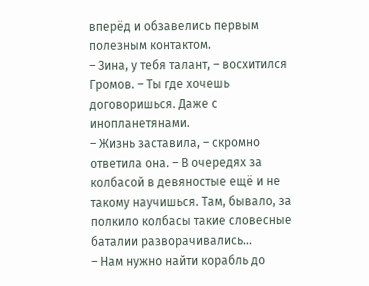вперёд и обзавелись первым полезным контактом.
– Зина, у тебя талант, – восхитился Громов. – Ты где хочешь договоришься. Даже с инопланетянами.
– Жизнь заставила, – скромно ответила она. – В очередях за колбасой в девяностые ещё и не такому научишься. Там, бывало, за полкило колбасы такие словесные баталии разворачивались…
– Нам нужно найти корабль до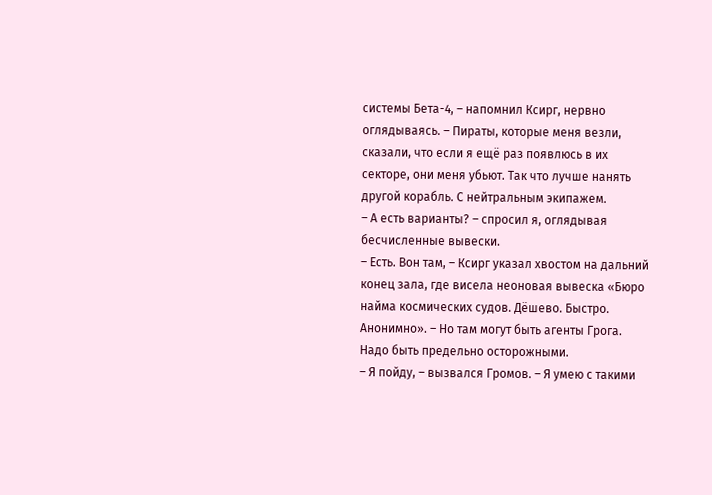системы Бета-4, – напомнил Ксирг, нервно оглядываясь. – Пираты, которые меня везли, сказали, что если я ещё раз появлюсь в их секторе, они меня убьют. Так что лучше нанять другой корабль. С нейтральным экипажем.
– А есть варианты? – спросил я, оглядывая бесчисленные вывески.
– Есть. Вон там, – Ксирг указал хвостом на дальний конец зала, где висела неоновая вывеска «Бюро найма космических судов. Дёшево. Быстро. Анонимно». – Но там могут быть агенты Грога. Надо быть предельно осторожными.
– Я пойду, – вызвался Громов. – Я умею с такими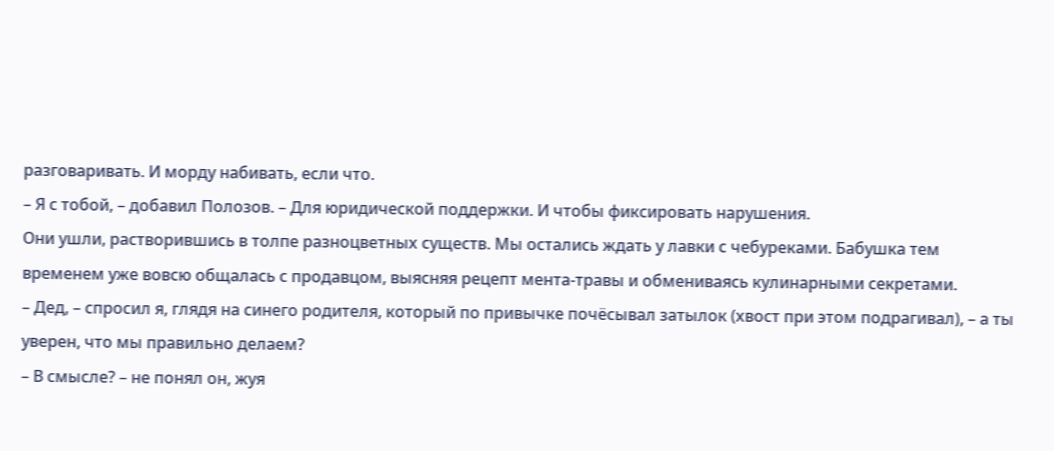разговаривать. И морду набивать, если что.
– Я с тобой, – добавил Полозов. – Для юридической поддержки. И чтобы фиксировать нарушения.
Они ушли, растворившись в толпе разноцветных существ. Мы остались ждать у лавки с чебуреками. Бабушка тем временем уже вовсю общалась с продавцом, выясняя рецепт мента-травы и обмениваясь кулинарными секретами.
– Дед, – спросил я, глядя на синего родителя, который по привычке почёсывал затылок (хвост при этом подрагивал), – а ты уверен, что мы правильно делаем?
– В смысле? – не понял он, жуя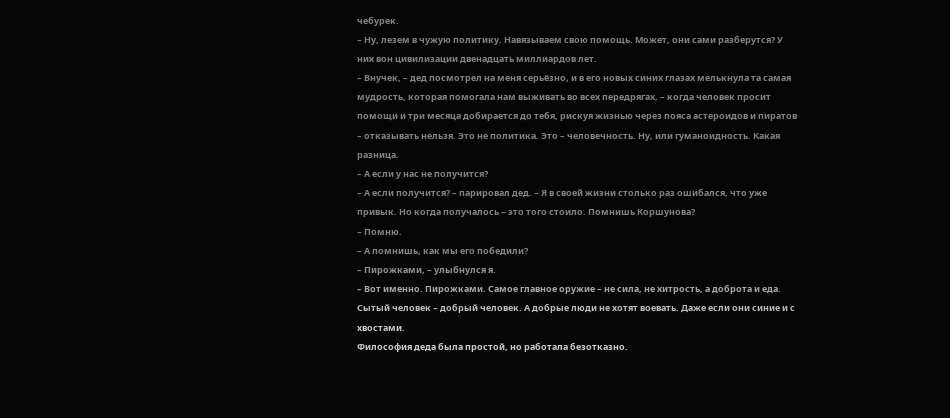чебурек.
– Ну, лезем в чужую политику. Навязываем свою помощь. Может, они сами разберутся? У них вон цивилизации двенадцать миллиардов лет.
– Внучек, – дед посмотрел на меня серьёзно, и в его новых синих глазах мелькнула та самая мудрость, которая помогала нам выживать во всех передрягах, – когда человек просит помощи и три месяца добирается до тебя, рискуя жизнью через пояса астероидов и пиратов – отказывать нельзя. Это не политика. Это – человечность. Ну, или гуманоидность. Какая разница.
– А если у нас не получится?
– А если получится? – парировал дед. – Я в своей жизни столько раз ошибался, что уже привык. Но когда получалось – это того стоило. Помнишь Коршунова?
– Помню.
– А помнишь, как мы его победили?
– Пирожками, – улыбнулся я.
– Вот именно. Пирожками. Самое главное оружие – не сила, не хитрость, а доброта и еда. Сытый человек – добрый человек. А добрые люди не хотят воевать. Даже если они синие и с хвостами.
Философия деда была простой, но работала безотказно.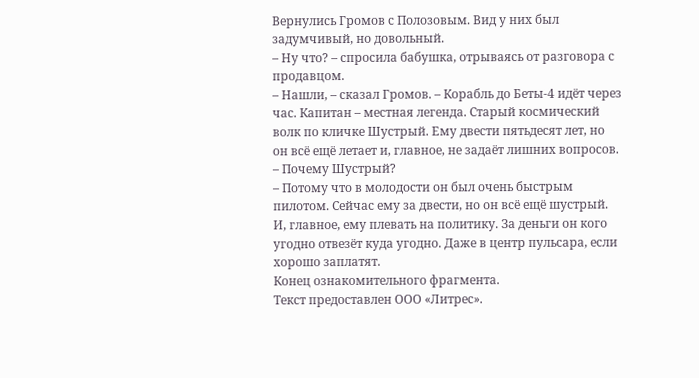Вернулись Громов с Полозовым. Вид у них был задумчивый, но довольный.
– Ну что? – спросила бабушка, отрываясь от разговора с продавцом.
– Нашли, – сказал Громов. – Корабль до Беты-4 идёт через час. Капитан – местная легенда. Старый космический волк по кличке Шустрый. Ему двести пятьдесят лет, но он всё ещё летает и, главное, не задаёт лишних вопросов.
– Почему Шустрый?
– Потому что в молодости он был очень быстрым пилотом. Сейчас ему за двести, но он всё ещё шустрый. И, главное, ему плевать на политику. За деньги он кого угодно отвезёт куда угодно. Даже в центр пульсара, если хорошо заплатят.
Конец ознакомительного фрагмента.
Текст предоставлен ООО «Литрес».